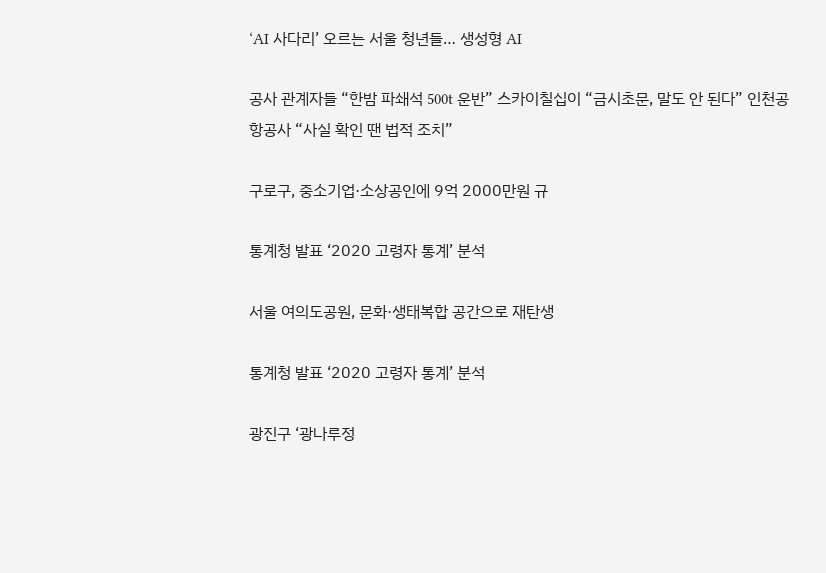‘AI 사다리’ 오르는 서울 청년들… 생성형 AI

공사 관계자들 “한밤 파쇄석 500t 운반” 스카이칠십이 “금시초문, 말도 안 된다” 인천공항공사 “사실 확인 땐 법적 조치”

구로구, 중소기업·소상공인에 9억 2000만원 규

통계청 발표 ‘2020 고령자 통계’ 분석

서울 여의도공원, 문화·생태복합 공간으로 재탄생

통계청 발표 ‘2020 고령자 통계’ 분석

광진구 ‘광나루정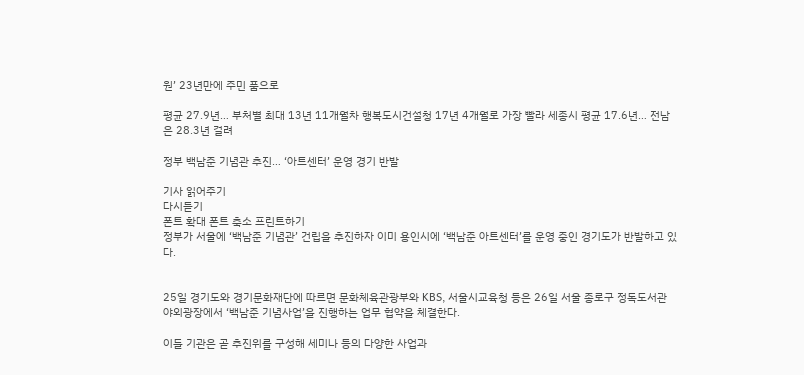원’ 23년만에 주민 품으로

평균 27.9년… 부처별 최대 13년 11개월차 행복도시건설청 17년 4개월로 가장 빨라 세종시 평균 17.6년… 전남은 28.3년 걸려

정부 백남준 기념관 추진… ‘아트센터’ 운영 경기 반발

기사 읽어주기
다시듣기
폰트 확대 폰트 축소 프린트하기
정부가 서울에 ‘백남준 기념관’ 건립을 추진하자 이미 용인시에 ‘백남준 아트센터’를 운영 중인 경기도가 반발하고 있다.


25일 경기도와 경기문화재단에 따르면 문화체육관광부와 KBS, 서울시교육청 등은 26일 서울 종로구 정독도서관 야외광장에서 ‘백남준 기념사업’을 진행하는 업무 협약을 체결한다.

이들 기관은 곧 추진위를 구성해 세미나 등의 다양한 사업과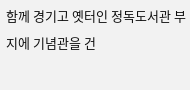함께 경기고 옛터인 정독도서관 부지에 기념관을 건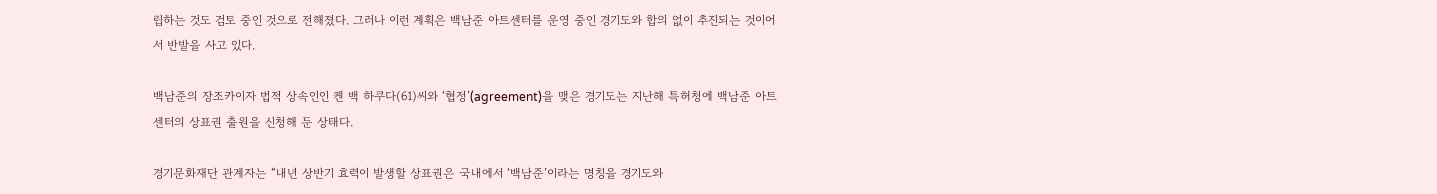립하는 것도 검토 중인 것으로 전해졌다. 그러나 이런 계획은 백남준 아트센터를 운영 중인 경기도와 합의 없이 추진되는 것이어서 반발을 사고 있다.

백남준의 장조카이자 법적 상속인인 켄 백 하쿠다(61)씨와 ‘협정’(agreement)을 맺은 경기도는 지난해 특허청에 백남준 아트센터의 상표권 출원을 신청해 둔 상태다.

경기문화재단 관계자는 “내년 상반기 효력이 발생할 상표권은 국내에서 ‘백남준’이라는 명칭을 경기도와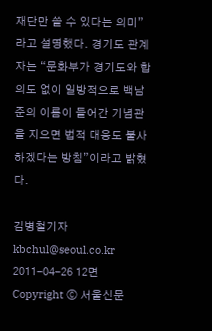재단만 쓸 수 있다는 의미”라고 설명했다. 경기도 관계자는 “문화부가 경기도와 합의도 없이 일방적으로 백남준의 이름이 들어간 기념관을 지으면 법적 대응도 불사하겠다는 방침”이라고 밝혔다.

김병철기자 kbchul@seoul.co.kr
2011-04-26 12면
Copyright ⓒ 서울신문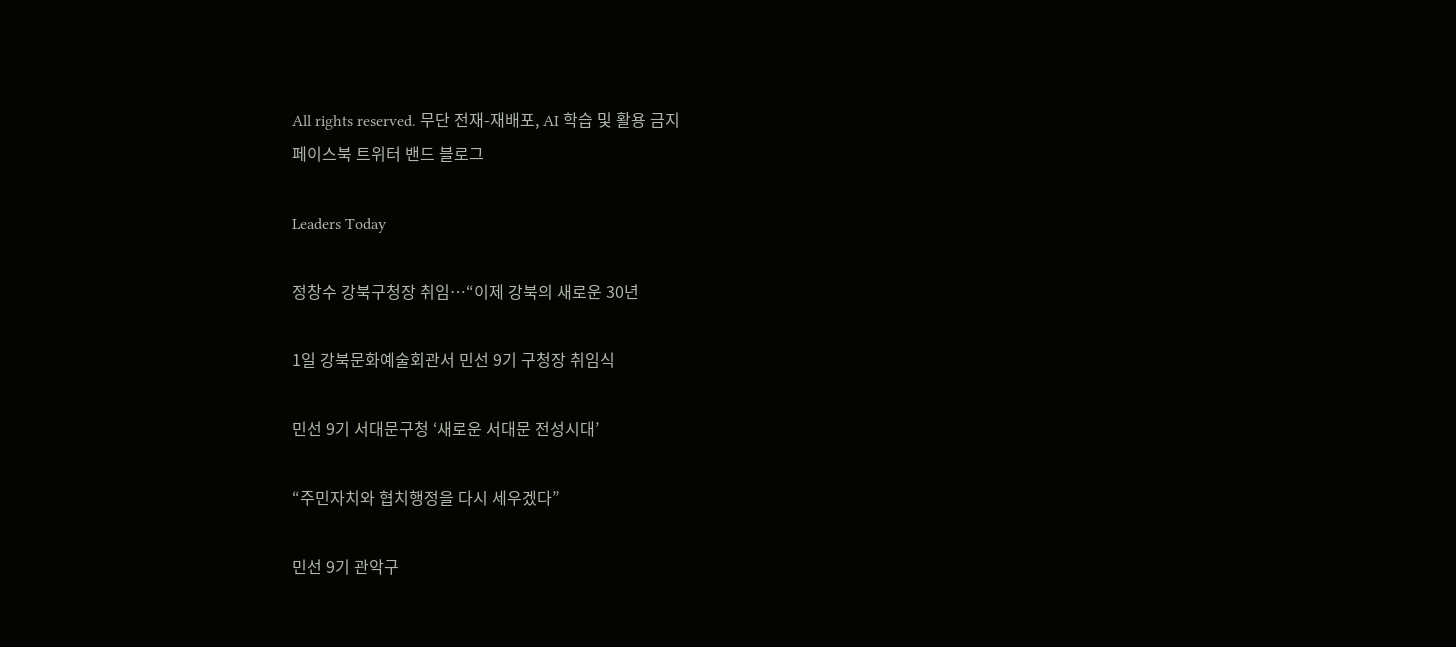All rights reserved. 무단 전재-재배포, AI 학습 및 활용 금지
페이스북 트위터 밴드 블로그

Leaders Today

정창수 강북구청장 취임…“이제 강북의 새로운 30년

1일 강북문화예술회관서 민선 9기 구청장 취임식

민선 9기 서대문구청 ‘새로운 서대문 전성시대’

“주민자치와 협치행정을 다시 세우겠다”

민선 9기 관악구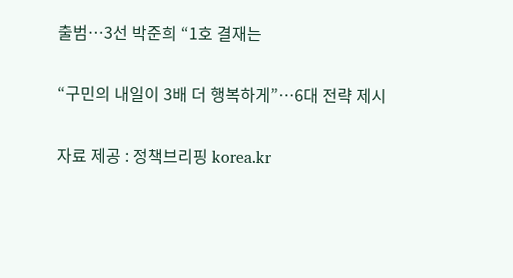출범…3선 박준희 “1호 결재는

“구민의 내일이 3배 더 행복하게”…6대 전략 제시

자료 제공 : 정책브리핑 korea.kr